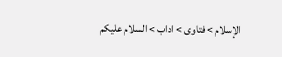الإسلام > فتاوى > اداب > السلام عليكم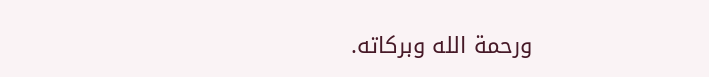ورحمة الله وبركاته.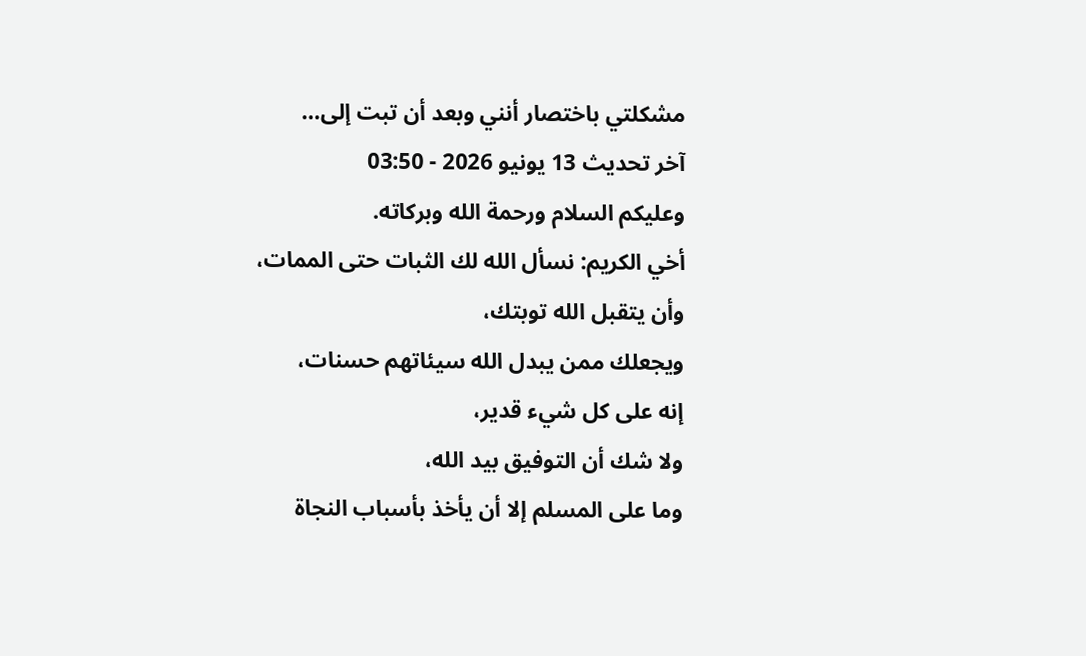مشكلتي باختصار أنني وبعد أن تبت إلى…
آخر تحديث 13 يونيو 2026 - 03:50
وعليكم السلام ورحمة الله وبركاته.
أخي الكريم: نسأل الله لك الثبات حتى الممات،
وأن يتقبل الله توبتك،
ويجعلك ممن يبدل الله سيئاتهم حسنات،
إنه على كل شيء قدير،
ولا شك أن التوفيق بيد الله،
وما على المسلم إلا أن يأخذ بأسباب النجاة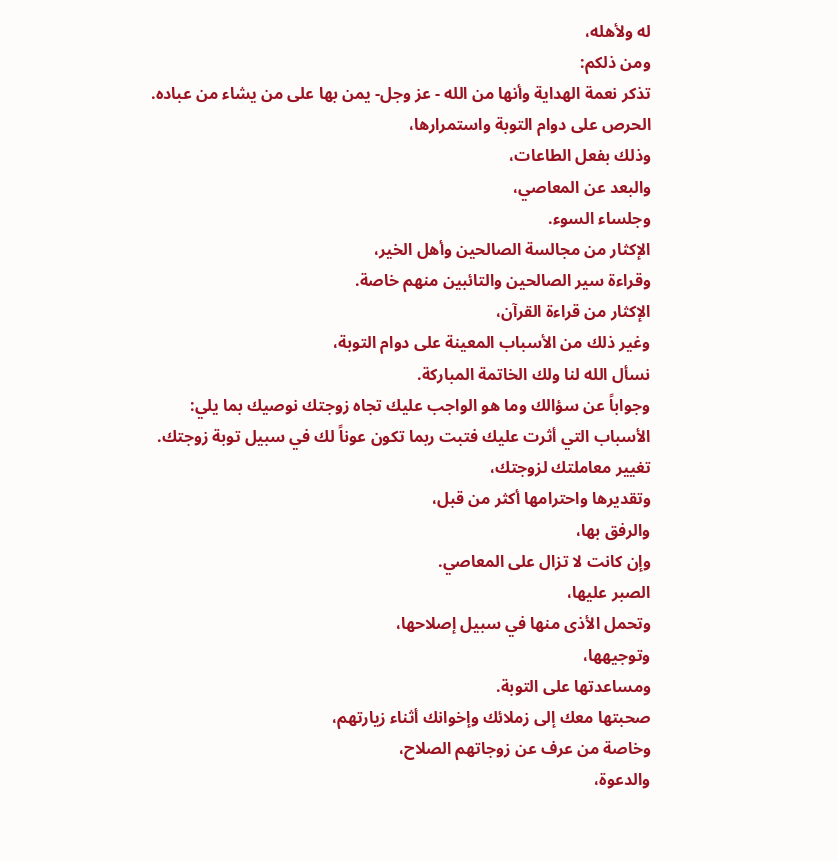له ولأهله،
ومن ذلكم:
تذكر نعمة الهداية وأنها من الله - عز وجل- يمن بها على من يشاء من عباده.
الحرص على دوام التوبة واستمرارها،
وذلك بفعل الطاعات،
والبعد عن المعاصي،
وجلساء السوء.
الإكثار من مجالسة الصالحين وأهل الخير،
وقراءة سير الصالحين والتائبين منهم خاصة.
الإكثار من قراءة القرآن،
وغير ذلك من الأسباب المعينة على دوام التوبة،
نسأل الله لنا ولك الخاتمة المباركة.
وجواباً عن سؤالك وما هو الواجب عليك تجاه زوجتك نوصيك بما يلي:
الأسباب التي أثرت عليك فتبت ربما تكون عوناً لك في سبيل توبة زوجتك.
تغيير معاملتك لزوجتك،
وتقديرها واحترامها أكثر من قبل،
والرفق بها،
وإن كانت لا تزال على المعاصي.
الصبر عليها،
وتحمل الأذى منها في سبيل إصلاحها،
وتوجيهها،
ومساعدتها على التوبة.
صحبتها معك إلى زملائك وإخوانك أثناء زيارتهم،
وخاصة من عرف عن زوجاتهم الصلاح،
والدعوة،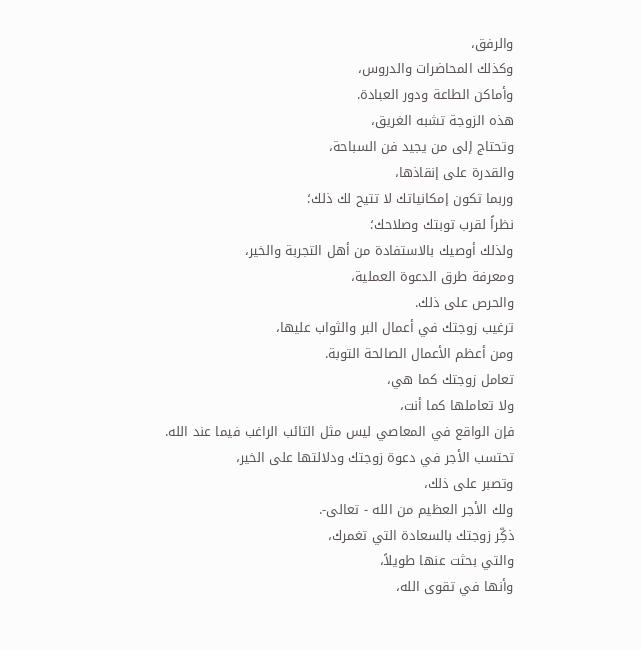والرفق،
وكذلك المحاضرات والدروس،
وأماكن الطاعة ودور العبادة.
هذه الزوجة تشبه الغريق،
وتحتاج إلى من يجيد فن السباحة،
والقدرة على إنقاذها،
وربما تكون إمكانياتك لا تتيح لك ذلك؛
نظراً لقرب توبتك وصلاحك؛
ولذلك أوصيك بالاستفادة من أهل التجربة والخير،
ومعرفة طرق الدعوة العملية،
والحرص على ذلك.
ترغيب زوجتك في أعمال البر والثواب عليها،
ومن أعظم الأعمال الصالحة التوبة.
تعامل زوجتك كما هي،
ولا تعاملها كما أنت،
فإن الواقع في المعاصي ليس مثل التائب الراغب فيما عند الله.
تحتسب الأجر في دعوة زوجتك ودلالتها على الخير،
وتصبر على ذلك،
ولك الأجر العظيم من الله - تعالى-.
ذكِّر زوجتك بالسعادة التي تغمرك،
والتي بحثت عنها طويلاً،
وأنها في تقوى الله،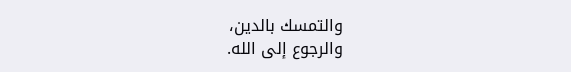والتمسك بالدين،
والرجوع إلى الله.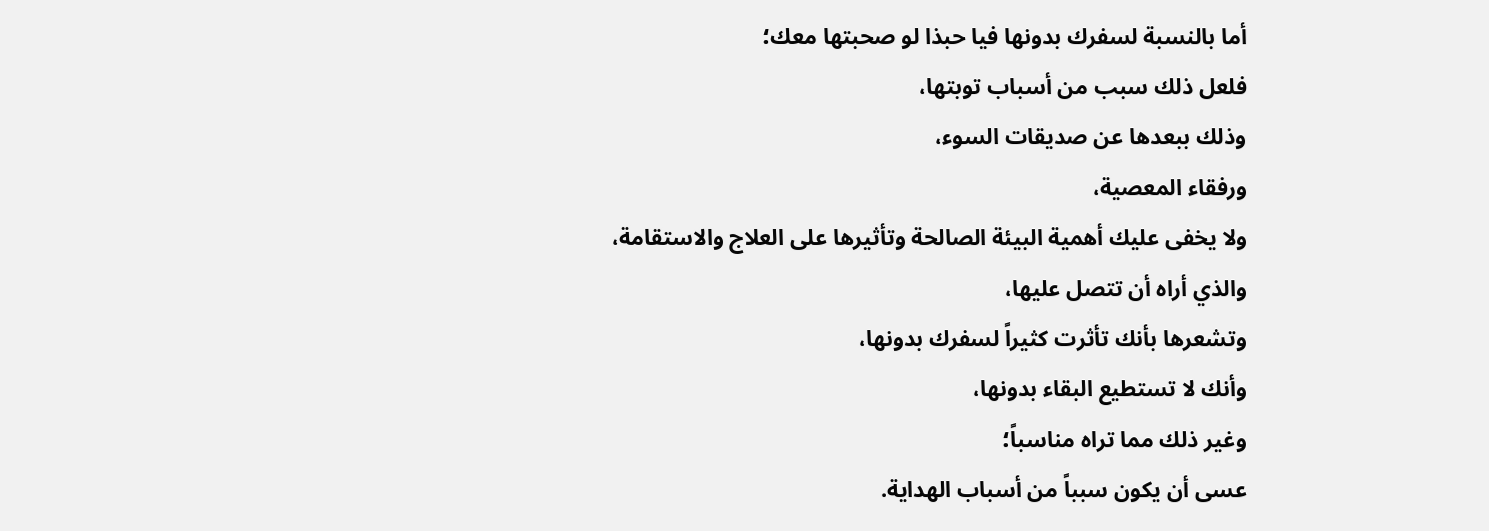أما بالنسبة لسفرك بدونها فيا حبذا لو صحبتها معك؛
فلعل ذلك سبب من أسباب توبتها،
وذلك ببعدها عن صديقات السوء،
ورفقاء المعصية،
ولا يخفى عليك أهمية البيئة الصالحة وتأثيرها على العلاج والاستقامة،
والذي أراه أن تتصل عليها،
وتشعرها بأنك تأثرت كثيراً لسفرك بدونها،
وأنك لا تستطيع البقاء بدونها،
وغير ذلك مما تراه مناسباً؛
عسى أن يكون سبباً من أسباب الهداية.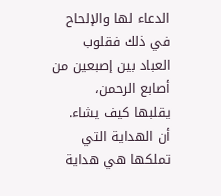الدعاء لها والإلحاح في ذلك فقلوب العباد بين إصبعين من أصابع الرحمن،
يقلبها كيف يشاء.
أن الهداية التي تملكها هي هداية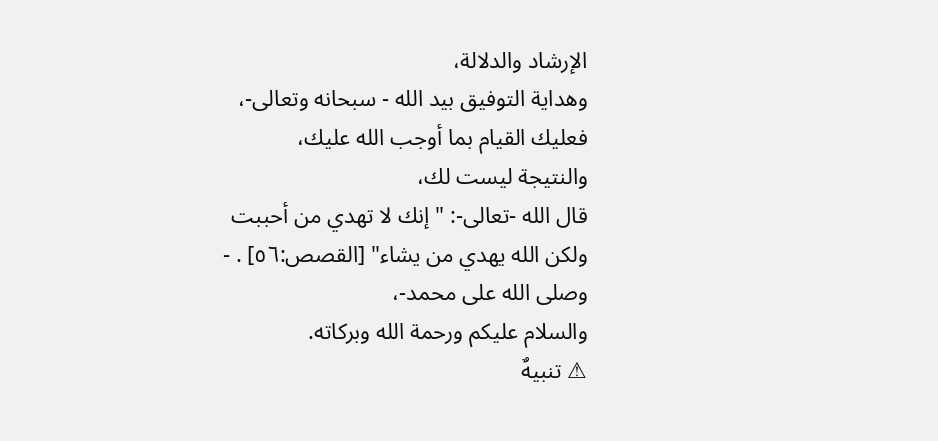الإرشاد والدلالة،
وهداية التوفيق بيد الله - سبحانه وتعالى-،
فعليك القيام بما أوجب الله عليك،
والنتيجة ليست لك،
قال الله -تعالى-: "إنك لا تهدي من أحببت ولكن الله يهدي من يشاء" [القصص:٥٦] . - وصلى الله على محمد-،
والسلام عليكم ورحمة الله وبركاته.
⚠ تنبيهٌ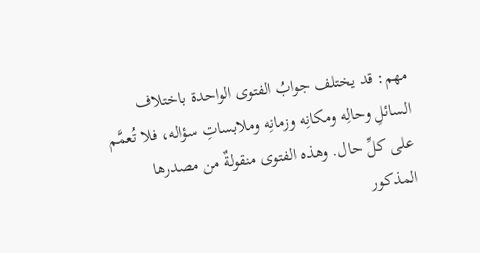مهم: قد يختلف جوابُ الفتوى الواحدة باختلاف السائلِ وحالِه ومكانِه وزمانِه وملابساتِ سؤاله، فلا تُعمَّم على كلِّ حال. وهذه الفتوى منقولةٌ من مصدرها المذكور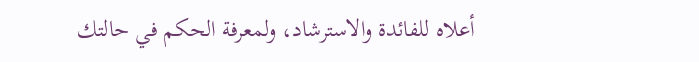أعلاه للفائدة والاسترشاد، ولمعرفة الحكم في حالتك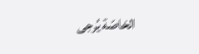الخاصّة يُرجى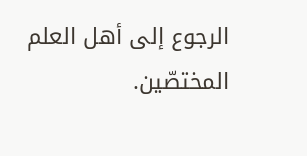الرجوع إلى أهل العلم المختصّين.